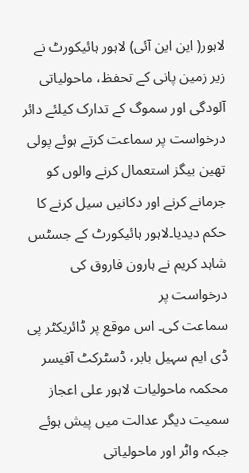لاہور( این این آئی) لاہور ہائیکورٹ نے زیر زمین پانی کے تحفظ، ماحولیاتی آلودگی اور سموگ کے تدارک کیلئے دائر درخواست پر سماعت کرتے ہوئے پولی تھین بیگز استعمال کرنے والوں کو جرمانے کرنے اور دکانیں سیل کرنے کا حکم دیدیا۔لاہور ہائیکورٹ کے جسٹس شاہد کریم نے ہارون فاروق کی درخواست پر
سماعت کی۔ اس موقع پر ڈائریکٹر پی ڈی ایم سہیل بابر، ڈسٹرکٹ آفیسر محکمہ ماحولیات لاہور علی اعجاز سمیت دیگر عدالت میں پیش ہوئے جبکہ واٹر اور ماحولیاتی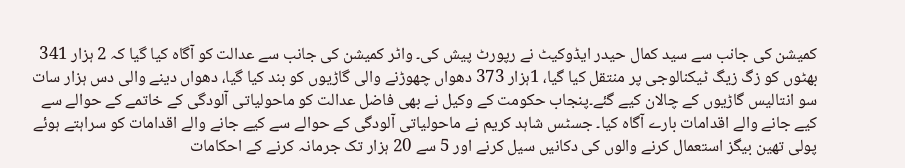کمیشن کی جانب سے سید کمال حیدر ایڈوکیٹ نے رپورٹ پیش کی۔ واٹر کمیشن کی جانب سے عدالت کو آگاہ کیا گیا کہ 2 ہزار 341 بھٹوں کو زگ زیگ ٹیکنالوجی پر منتقل کیا گیا، 1ہزار 373 دھواں چھوڑنے والی گاڑیوں کو بند کیا گیا، دھواں دینے والی دس ہزار سات سو انتالیس گاڑیوں کے چالان کیے گئے۔پنجاب حکومت کے وکیل نے بھی فاضل عدالت کو ماحولیاتی آلودگی کے خاتمے کے حوالے سے کیے جانے والے اقدامات بارے آگاہ کیا۔ جسٹس شاہد کریم نے ماحولیاتی آلودگی کے حوالے سے کیے جانے والے اقدامات کو سراہتے ہوئے پولی تھین بیگز استعمال کرنے والوں کی دکانیں سیل کرنے اور 5 سے 20 ہزار تک جرمانہ کرنے کے احکامات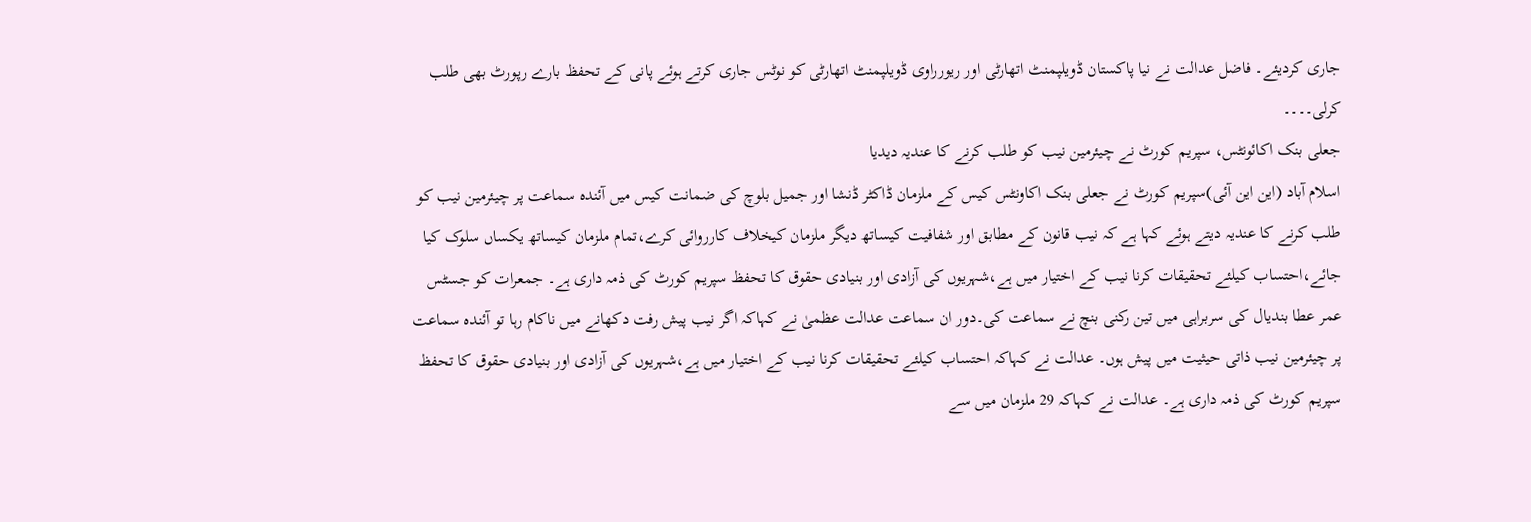جاری کردیئے۔ فاضل عدالت نے نیا پاکستان ڈویلپمنٹ اتھارٹی اور ریورراوی ڈویلپمنٹ اتھارٹی کو نوٹس جاری کرتے ہوئے پانی کے تحفظ بارے رپورٹ بھی طلب کرلی۔۔۔۔
جعلی بنک اکائونٹس، سپریم کورٹ نے چیئرمین نیب کو طلب کرنے کا عندیہ دیدیا
اسلام آباد (این این آئی)سپریم کورٹ نے جعلی بنک اکاونٹس کیس کے ملزمان ڈاکٹر ڈنشا اور جمیل بلوچ کی ضمانت کیس میں آئندہ سماعت پر چیئرمین نیب کو طلب کرنے کا عندیہ دیتے ہوئے کہا ہے کہ نیب قانون کے مطابق اور شفافیت کیساتھ دیگر ملزمان کیخلاف کارروائی کرے،تمام ملزمان کیساتھ یکساں سلوک کیا جائے،احتساب کیلئے تحقیقات کرنا نیب کے اختیار میں ہے،شہریوں کی آزادی اور بنیادی حقوق کا تحفظ سپریم کورٹ کی ذمہ داری ہے۔ جمعرات کو جسٹس عمر عطا بندیال کی سربراہی میں تین رکنی بنچ نے سماعت کی۔دور ان سماعت عدالت عظمیٰ نے کہاکہ اگر نیب پیش رفت دکھانے میں ناکام رہا تو آئندہ سماعت پر چیئرمین نیب ذاتی حیثیت میں پیش ہوں۔ عدالت نے کہاکہ احتساب کیلئے تحقیقات کرنا نیب کے اختیار میں ہے،شہریوں کی آزادی اور بنیادی حقوق کا تحفظ سپریم کورٹ کی ذمہ داری ہے۔ عدالت نے کہاکہ 29 ملزمان میں سے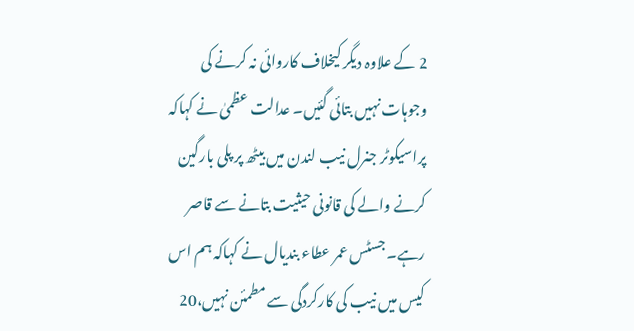2 کے علاوہ دیگر کیخلاف کاروائی نہ کرنے کی وجوہات نہیں بتائی گئیں۔ عدالت عظمیٰ نے کہاکہ پراسیکوٹر جنرل نیب لندن میں بیٹھ پر پلی بارگین کرنے والے کی قانونی حیثیت بتانے سے قاصر رہے۔ جسٹس عمر عطاء بندیال نے کہاکہ ہم اس کیس میں نیب کی کارکردگی سے مطمئن نہیں،20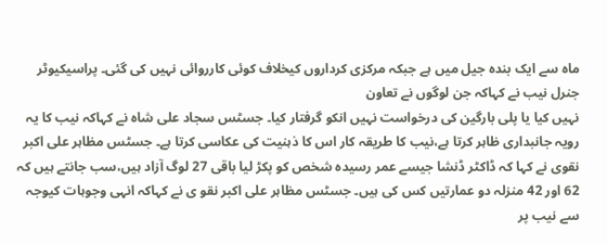ماہ سے ایک بندہ جیل میں ہے جبکہ مرکزی کرداروں کیخلاف کوئی کارروائی نہیں کی گئی۔ پراسیکیوٹر جنرل نیب نے کہاکہ جن لوگوں نے تعاون
نہیں کیا یا پلی بارگین کی درخواست نہیں انکو گرفتار کیا۔ جسٹس سجاد علی شاہ نے کہاکہ نیب کا یہ رویہ جانبداری ظاہر کرتا ہے،نیب کا طریقہ کار اس کا ذہنیت کی عکاسی کرتا ہے۔ جسٹس مظاہر علی اکبر نقوی نے کہا کہ ڈاکٹر ڈنشا جیسے عمر رسیدہ شخص کو پکڑ لیا باقی 27 لوگ آزاد ہیں،سب جانتے ہیں کہ 62 اور 42 منزلہ دو عمارتیں کس کی ہیں۔ جسٹس مظاہر علی اکبر نقو ی نے کہاکہ انہی وجوہات کیوجہ سے نیب پر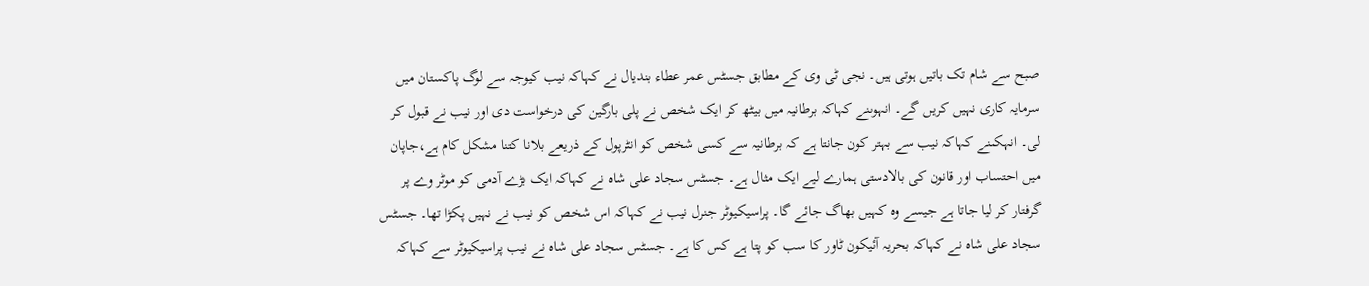صبح سے شام تک باتیں ہوتی ہیں۔ نجی ٹی وی کے مطابق جسٹس عمر عطاء بندیال نے کہاکہ نیب کیوجہ سے لوگ پاکستان میں سرمایہ کاری نہیں کریں گے۔ انہوںنے کہاکہ برطانیہ میں بیٹھ کر ایک شخص نے پلی بارگین کی درخواست دی اور نیب نے قبول کر لی۔ انہکںنے کہاکہ نیب سے بہتر کون جانتا ہے کہ برطانیہ سے کسی شخص کو انٹرپول کے ذریعے بلانا کتنا مشکل کام ہے،جاپان میں احتساب اور قانون کی بالادستی ہمارے لیے ایک مثال ہے۔ جسٹس سجاد علی شاہ نے کہاکہ ایک بڑے آدمی کو موٹر وے پر گرفتار کر لیا جاتا ہے جیسے وہ کہیں بھاگ جائے گا۔ پراسیکیوٹر جنرل نیب نے کہاکہ اس شخص کو نیب نے نہیں پکڑا تھا۔ جسٹس سجاد علی شاہ نے کہاکہ بحریہ آئیکون ٹاور کا سب کو پتا ہے کس کا ہے۔ جسٹس سجاد علی شاہ نے نیب پراسیکیوٹر سے کہاکہ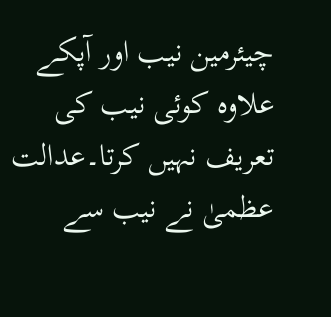چیئرمین نیب اور آپکے علاوہ کوئی نیب کی تعریف نہیں کرتا۔عدالت عظمیٰ نے نیب سے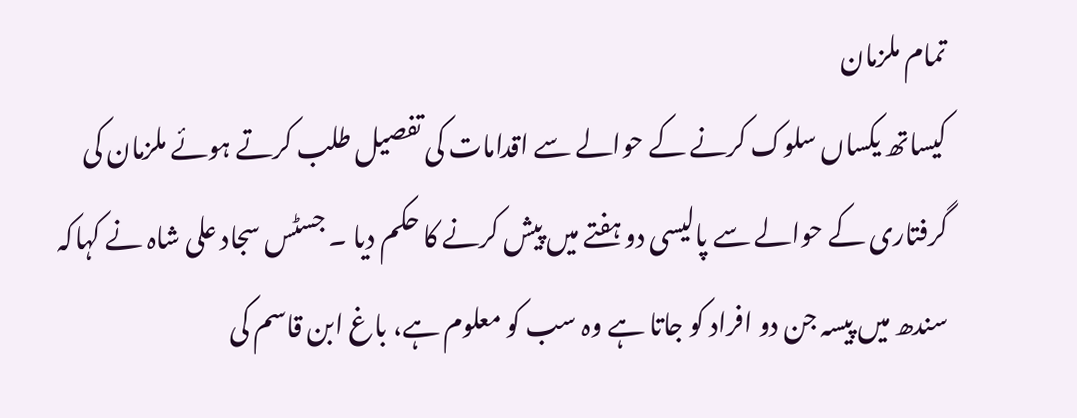تمام ملزمان
کیساتھ یکساں سلوک کرنے کے حوالے سے اقدامات کی تفصیل طلب کرتے ہوئے ملزمان کی گرفتاری کے حوالے سے پالیسی دو ہفتے میں پیش کرنے کا حکم دیا ۔ جسٹس سجاد علی شاہ نے کہاکہ سندھ میں پیسہ جن دو افراد کو جاتا ہے وہ سب کو معلوم ہے، باغ ابن قاسم کی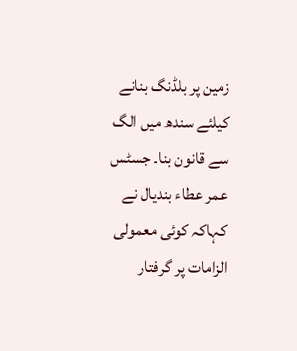زمین پر بلڈنگ بنانے کیلئے سندھ میں الگ سے قانون بنا۔ جسٹس عمر عطاء بندیال نے کہاکہ کوئی معمولی الزامات پر گرفتار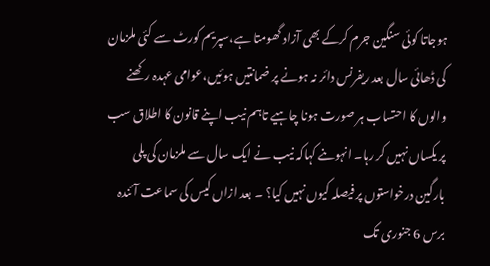ہوجاتا کوئی سنگین جرم کرکے بھی آزاد گھومتا ہے،سپریم کورٹ سے کئی ملزمان کی ڈھائی سال بعد ریفرنس دائر نہ ہونے پر ضمانتیں ہوئیں،عوامی عہدہ رکھنے والوں کا احتساب ہر صورت ہونا چاہیے تاہم نیب اپنے قانون کا اطلاق سب پر یکساں نہیں کر رہا۔ انہوںنے کہاکہ نیب نے ایک سال سے ملزمان کی پلی بارگین درخواستوں پر فیصلہ کیوں نہیں کیا؟ ۔ بعد ازاں کیس کی سماعت آئندہ برس 6 جنوری تک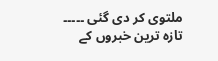ملتوی کر دی گئی ۔۔۔۔۔
تازہ ترین خبروں کے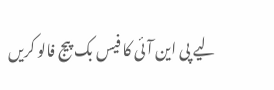لیے پی این آئی کا فیس بک پیج فالو کریں